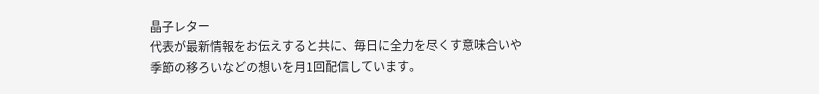晶子レター
代表が最新情報をお伝えすると共に、毎日に全力を尽くす意味合いや
季節の移ろいなどの想いを月1回配信しています。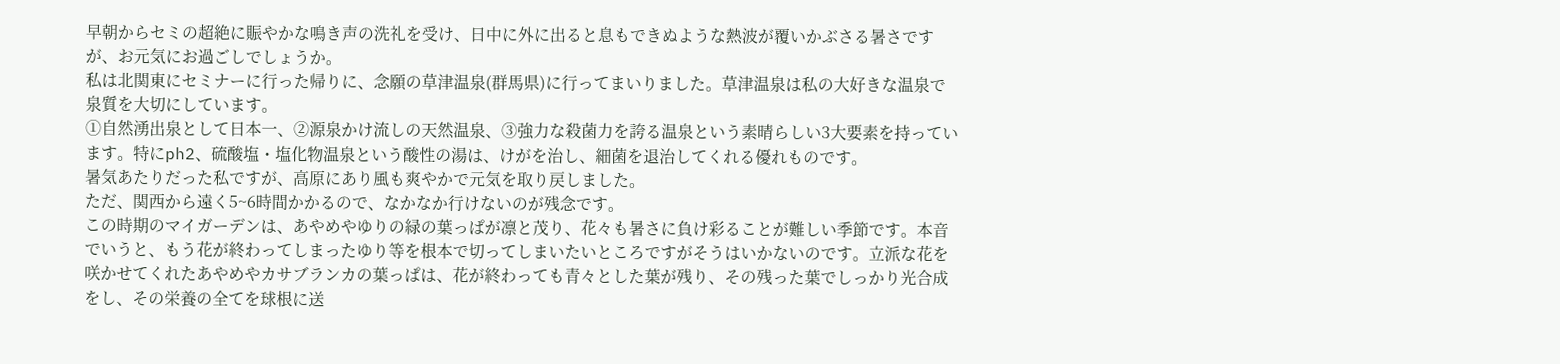早朝からセミの超絶に賑やかな鳴き声の洗礼を受け、日中に外に出ると息もできぬような熱波が覆いかぶさる暑さですが、お元気にお過ごしでしょうか。
私は北関東にセミナーに行った帰りに、念願の草津温泉(群馬県)に行ってまいりました。草津温泉は私の大好きな温泉で泉質を大切にしています。
①自然湧出泉として日本一、②源泉かけ流しの天然温泉、③強力な殺菌力を誇る温泉という素晴らしい3大要素を持っています。特にph2、硫酸塩・塩化物温泉という酸性の湯は、けがを治し、細菌を退治してくれる優れものです。
暑気あたりだった私ですが、高原にあり風も爽やかで元気を取り戻しました。
ただ、関西から遠く5~6時間かかるので、なかなか行けないのが残念です。
この時期のマイガーデンは、あやめやゆりの緑の葉っぱが凛と茂り、花々も暑さに負け彩ることが難しい季節です。本音でいうと、もう花が終わってしまったゆり等を根本で切ってしまいたいところですがそうはいかないのです。立派な花を咲かせてくれたあやめやカサブランカの葉っぱは、花が終わっても青々とした葉が残り、その残った葉でしっかり光合成をし、その栄養の全てを球根に送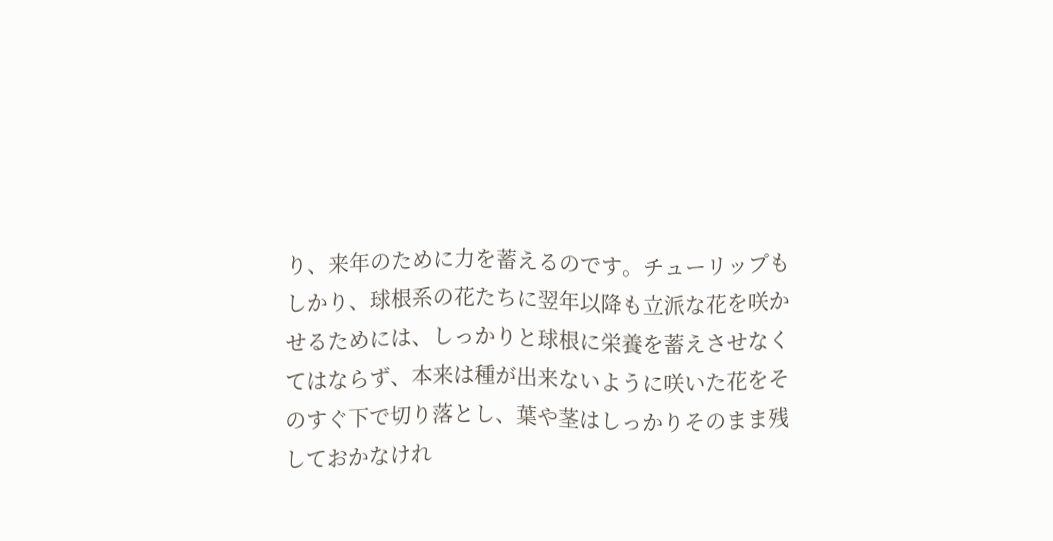り、来年のために力を蓄えるのです。チューリップもしかり、球根系の花たちに翌年以降も立派な花を咲かせるためには、しっかりと球根に栄養を蓄えさせなくてはならず、本来は種が出来ないように咲いた花をそのすぐ下で切り落とし、葉や茎はしっかりそのまま残しておかなけれ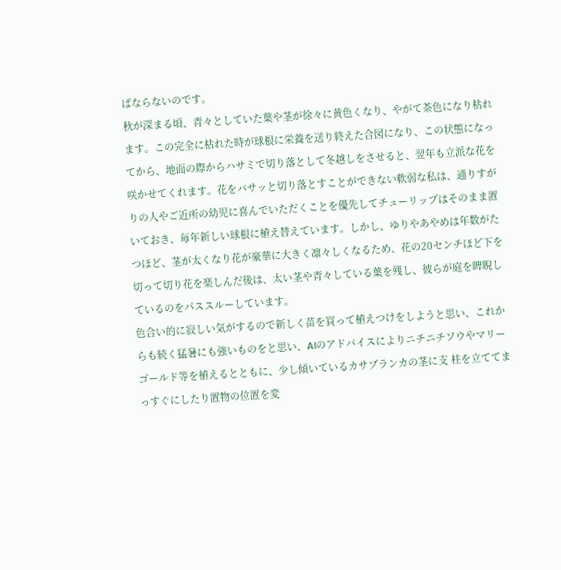ばならないのです。
秋が深まる頃、青々としていた葉や茎が徐々に黄色くなり、やがて茶色になり枯れます。この完全に枯れた時が球根に栄養を送り終えた合図になり、この状態になってから、地面の際からハサミで切り落として冬越しをさせると、翌年も立派な花を咲かせてくれます。花をバサッと切り落とすことができない軟弱な私は、通りすがりの人やご近所の幼児に喜んでいただくことを優先してチューリップはそのまま置いておき、毎年新しい球根に植え替えています。しかし、ゆりやあやめは年数がたつほど、茎が太くなり花が豪華に大きく凛々しくなるため、花の20センチほど下を切って切り花を楽しんだ後は、太い茎や青々している葉を残し、彼らが庭を睥睨しているのをパススルーしています。
色合い的に寂しい気がするので新しく苗を買って植えつけをしようと思い、これからも続く猛暑にも強いものをと思い、AIのアドバイスによりニチニチソウやマリーゴールド等を植えるとともに、少し傾いているカサブランカの茎に支 柱を立ててまっすぐにしたり置物の位置を変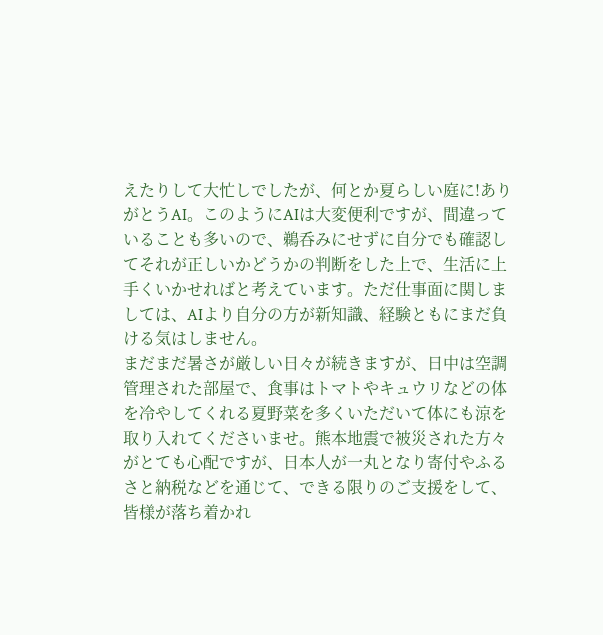えたりして大忙しでしたが、何とか夏らしい庭に!ありがとうAI。このようにAIは大変便利ですが、間違っていることも多いので、鵜呑みにせずに自分でも確認してそれが正しいかどうかの判断をした上で、生活に上手くいかせればと考えています。ただ仕事面に関しましては、AIより自分の方が新知識、経験ともにまだ負ける気はしません。
まだまだ暑さが厳しい日々が続きますが、日中は空調管理された部屋で、食事はトマトやキュウリなどの体を冷やしてくれる夏野菜を多くいただいて体にも涼を取り入れてくださいませ。熊本地震で被災された方々がとても心配ですが、日本人が一丸となり寄付やふるさと納税などを通じて、できる限りのご支援をして、皆様が落ち着かれ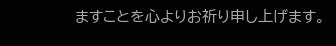ますことを心よりお祈り申し上げます。